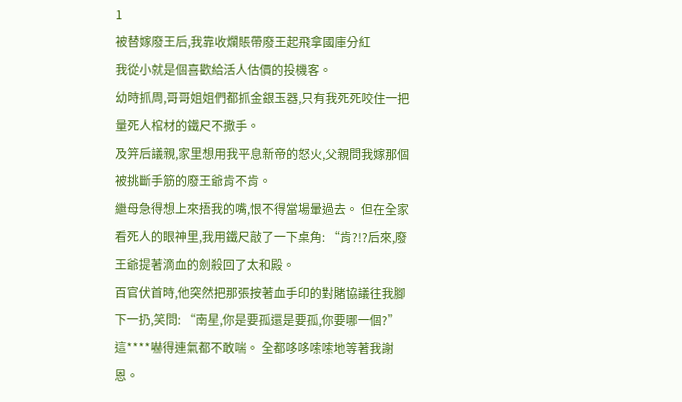1
被替嫁廢王后,我靠收爛賬帶廢王起飛拿國庫分紅
我從小就是個喜歡給活人估價的投機客。
幼時抓周,哥哥姐姐們都抓金銀玉器,只有我死死咬住一把量死人棺材的鐵尺不撒手。
及笄后議親,家里想用我平息新帝的怒火,父親問我嫁那個被挑斷手筋的廢王爺肯不肯。
繼母急得想上來捂我的嘴,恨不得當場暈過去。 但在全家看死人的眼神里,我用鐵尺敲了一下桌角: “肯?!?后來,廢王爺提著滴血的劍殺回了太和殿。
百官伏首時,他突然把那張按著血手印的對賭協議往我腳下一扔,笑問: “南星,你是要孤還是要孤,你要哪一個?”
這****嚇得連氣都不敢喘。 全都哆哆嗦嗦地等著我謝恩。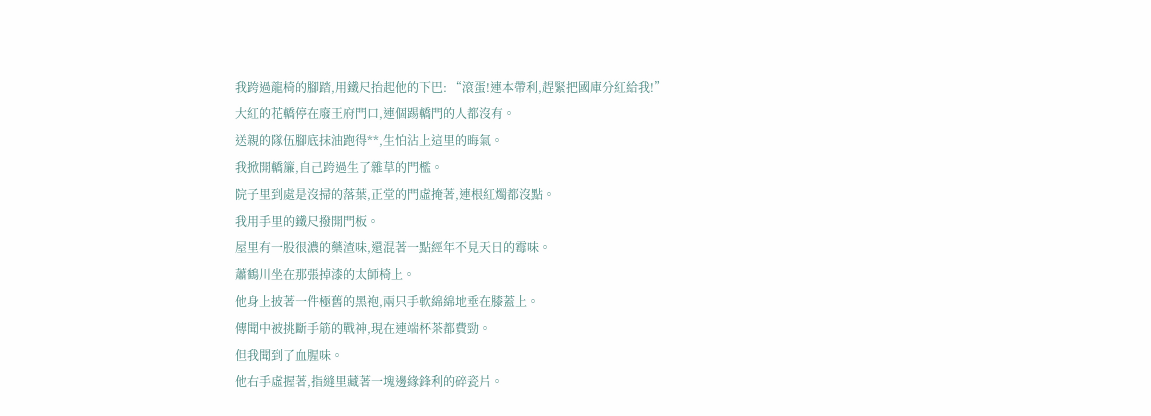我跨過龍椅的腳踏,用鐵尺抬起他的下巴: “滾蛋!連本帶利,趕緊把國庫分紅給我!”
大紅的花轎停在廢王府門口,連個踢轎門的人都沒有。
送親的隊伍腳底抹油跑得**,生怕沾上這里的晦氣。
我掀開轎簾,自己跨過生了雜草的門檻。
院子里到處是沒掃的落葉,正堂的門虛掩著,連根紅燭都沒點。
我用手里的鐵尺撥開門板。
屋里有一股很濃的藥渣味,還混著一點經年不見天日的霉味。
蕭鶴川坐在那張掉漆的太師椅上。
他身上披著一件極舊的黑袍,兩只手軟綿綿地垂在膝蓋上。
傳聞中被挑斷手筋的戰神,現在連端杯茶都費勁。
但我聞到了血腥味。
他右手虛握著,指縫里藏著一塊邊緣鋒利的碎瓷片。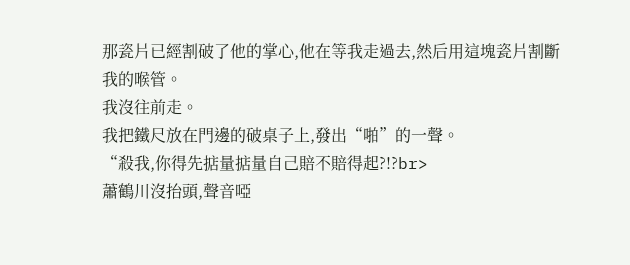那瓷片已經割破了他的掌心,他在等我走過去,然后用這塊瓷片割斷我的喉管。
我沒往前走。
我把鐵尺放在門邊的破桌子上,發出“啪”的一聲。
“殺我,你得先掂量掂量自己賠不賠得起?!?br>
蕭鶴川沒抬頭,聲音啞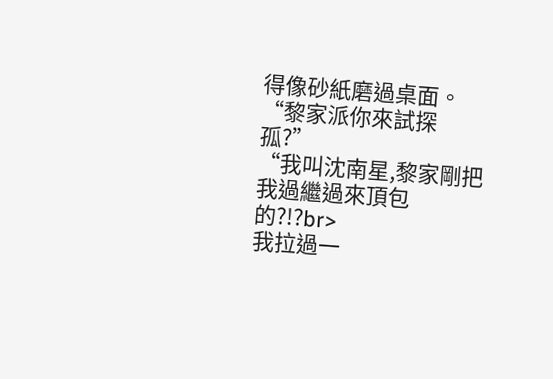得像砂紙磨過桌面。
“黎家派你來試探孤?”
“我叫沈南星,黎家剛把我過繼過來頂包的?!?br>
我拉過一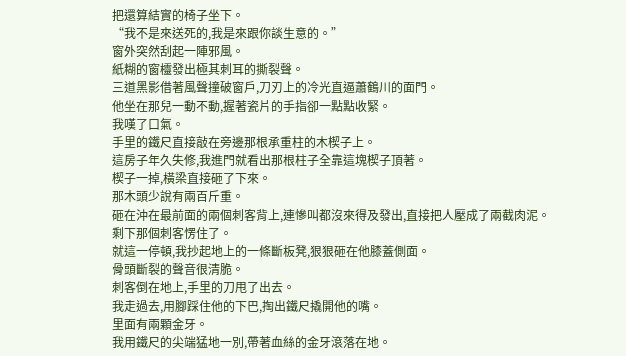把還算結實的椅子坐下。
“我不是來送死的,我是來跟你談生意的。”
窗外突然刮起一陣邪風。
紙糊的窗欞發出極其刺耳的撕裂聲。
三道黑影借著風聲撞破窗戶,刀刃上的冷光直逼蕭鶴川的面門。
他坐在那兒一動不動,握著瓷片的手指卻一點點收緊。
我嘆了口氣。
手里的鐵尺直接敲在旁邊那根承重柱的木楔子上。
這房子年久失修,我進門就看出那根柱子全靠這塊楔子頂著。
楔子一掉,橫梁直接砸了下來。
那木頭少說有兩百斤重。
砸在沖在最前面的兩個刺客背上,連慘叫都沒來得及發出,直接把人壓成了兩截肉泥。
剩下那個刺客愣住了。
就這一停頓,我抄起地上的一條斷板凳,狠狠砸在他膝蓋側面。
骨頭斷裂的聲音很清脆。
刺客倒在地上,手里的刀甩了出去。
我走過去,用腳踩住他的下巴,掏出鐵尺撬開他的嘴。
里面有兩顆金牙。
我用鐵尺的尖端猛地一別,帶著血絲的金牙滾落在地。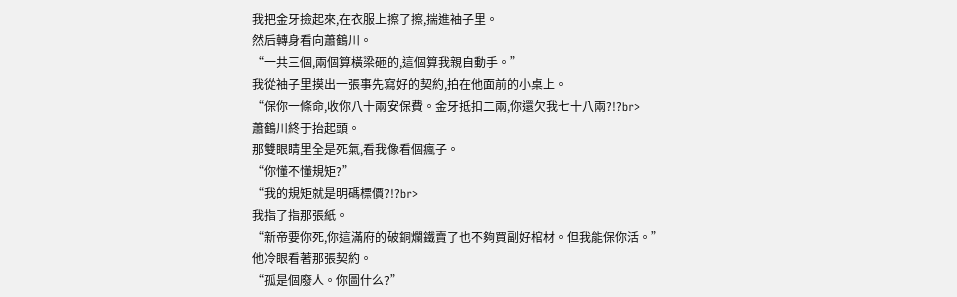我把金牙撿起來,在衣服上擦了擦,揣進袖子里。
然后轉身看向蕭鶴川。
“一共三個,兩個算橫梁砸的,這個算我親自動手。”
我從袖子里摸出一張事先寫好的契約,拍在他面前的小桌上。
“保你一條命,收你八十兩安保費。金牙抵扣二兩,你還欠我七十八兩?!?br>
蕭鶴川終于抬起頭。
那雙眼睛里全是死氣,看我像看個瘋子。
“你懂不懂規矩?”
“我的規矩就是明碼標價?!?br>
我指了指那張紙。
“新帝要你死,你這滿府的破銅爛鐵賣了也不夠買副好棺材。但我能保你活。”
他冷眼看著那張契約。
“孤是個廢人。你圖什么?”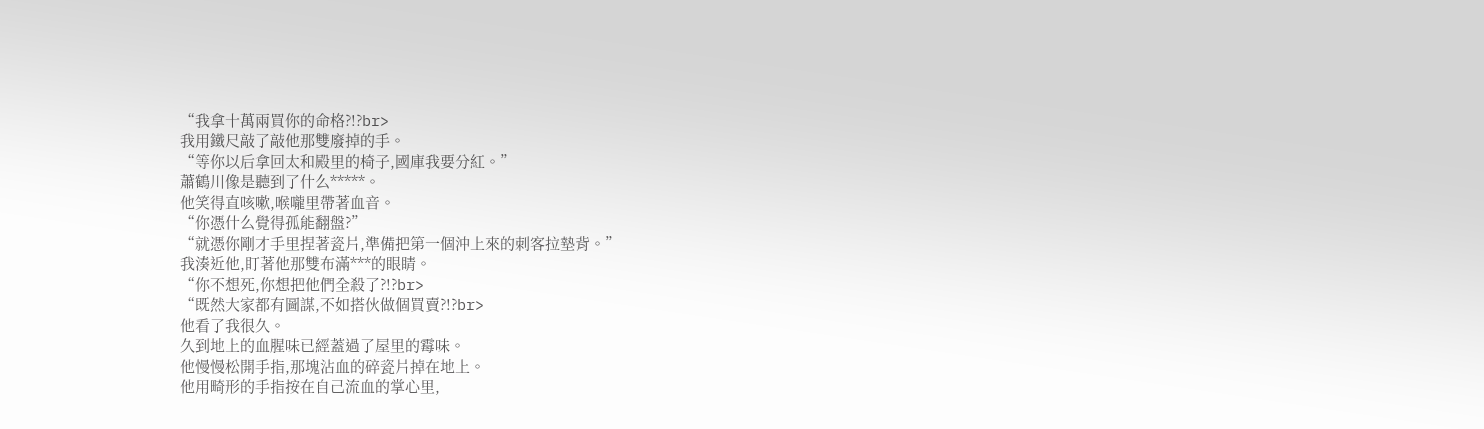“我拿十萬兩買你的命格?!?br>
我用鐵尺敲了敲他那雙廢掉的手。
“等你以后拿回太和殿里的椅子,國庫我要分紅。”
蕭鶴川像是聽到了什么*****。
他笑得直咳嗽,喉嚨里帶著血音。
“你憑什么覺得孤能翻盤?”
“就憑你剛才手里捏著瓷片,準備把第一個沖上來的刺客拉墊背。”
我湊近他,盯著他那雙布滿***的眼睛。
“你不想死,你想把他們全殺了?!?br>
“既然大家都有圖謀,不如搭伙做個買賣?!?br>
他看了我很久。
久到地上的血腥味已經蓋過了屋里的霉味。
他慢慢松開手指,那塊沾血的碎瓷片掉在地上。
他用畸形的手指按在自己流血的掌心里,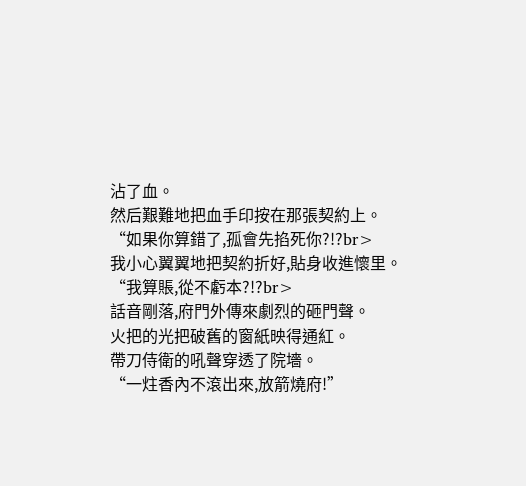沾了血。
然后艱難地把血手印按在那張契約上。
“如果你算錯了,孤會先掐死你?!?br>
我小心翼翼地把契約折好,貼身收進懷里。
“我算賬,從不虧本?!?br>
話音剛落,府門外傳來劇烈的砸門聲。
火把的光把破舊的窗紙映得通紅。
帶刀侍衛的吼聲穿透了院墻。
“一炷香內不滾出來,放箭燒府!”